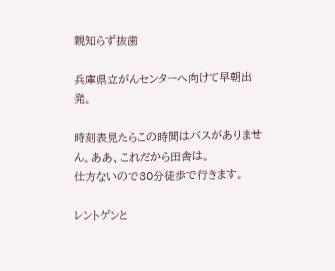親知らず抜歯

兵庫県立がんセンターへ向けて早朝出発。

時刻表見たらこの時間はバスがありません。ああ、これだから田舎は。
仕方ないので30分徒歩で行きます。

レントゲンと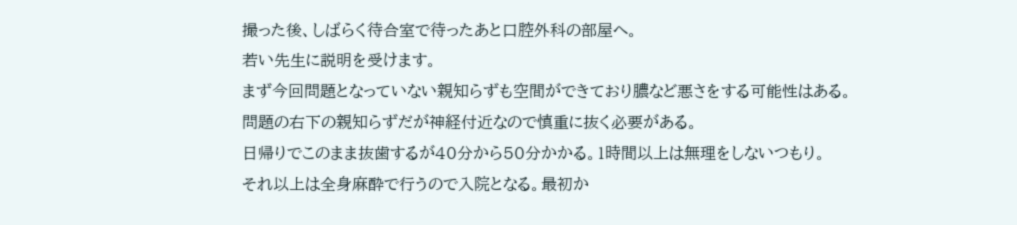撮った後、しばらく待合室で待ったあと口腔外科の部屋へ。
若い先生に説明を受けます。
まず今回問題となっていない親知らずも空間ができており膿など悪さをする可能性はある。
問題の右下の親知らずだが神経付近なので慎重に抜く必要がある。
日帰りでこのまま抜歯するが40分から50分かかる。1時間以上は無理をしないつもり。
それ以上は全身麻酔で行うので入院となる。最初か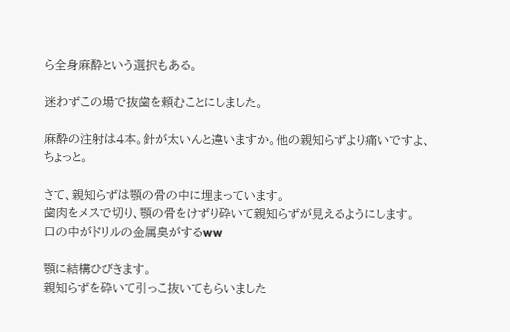ら全身麻酔という選択もある。

迷わずこの場で抜歯を頼むことにしました。

麻酔の注射は4本。針が太いんと違いますか。他の親知らずより痛いですよ、ちょっと。

さて、親知らずは顎の骨の中に埋まっています。
歯肉をメスで切り、顎の骨をけずり砕いて親知らずが見えるようにします。
口の中がドリルの金属臭がするww

顎に結構ひびきます。
親知らずを砕いて引っこ抜いてもらいました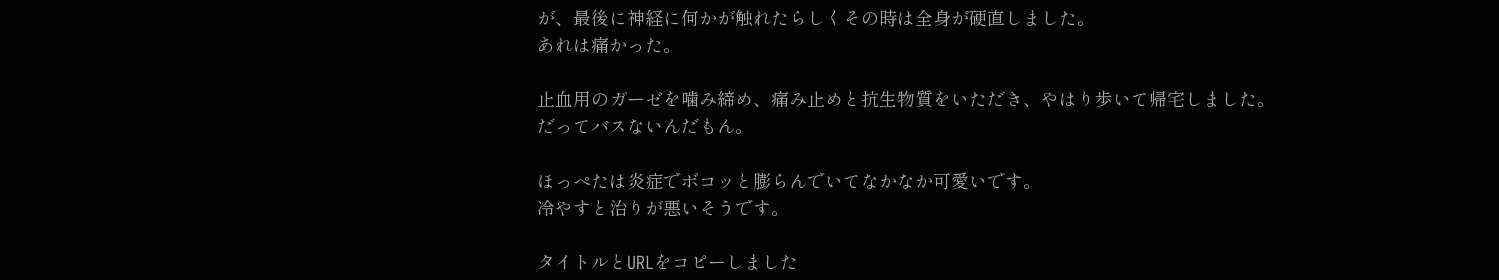が、最後に神経に何かが触れたらしくその時は全身が硬直しました。
あれは痛かった。

止血用のガーゼを噛み締め、痛み止めと抗生物質をいただき、やはり歩いて帰宅しました。
だってバスないんだもん。

ほっぺたは炎症でボコッと膨らんでいてなかなか可愛いです。
冷やすと治りが悪いそうです。

タイトルとURLをコピーしました